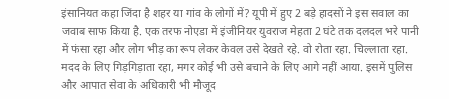इंसानियत कहा जिंदा है शहर या गांव के लोगों में? यूपी में हुए 2 बड़े हादसों ने इस सवाल का जवाब साफ किया है. एक तरफ नोएडा में इंजीनियर युवराज मेहता 2 घंटे तक दलदल भरे पानी में फंसा रहा और लोग भीड़ का रूप लेकर केवल उसे देखते रहे. वो रोता रहा. चिल्लाता रहा. मदद के लिए गिड़गिड़ाता रहा, मगर कोई भी उसे बचाने के लिए आगे नहीं आया. इसमें पुलिस और आपात सेवा के अधिकारी भी मौजूद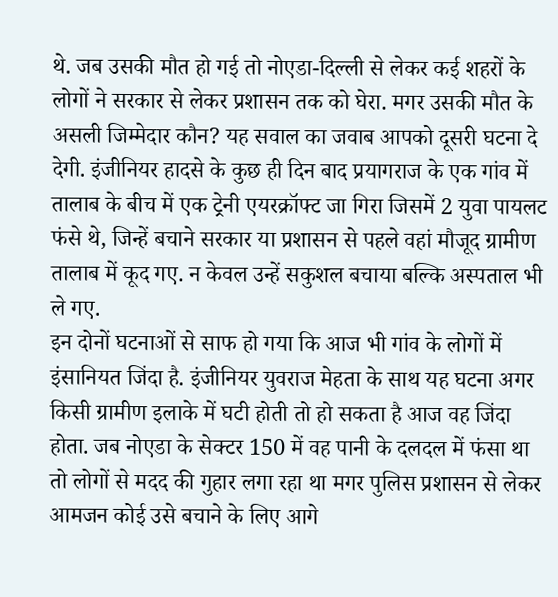थे. जब उसकी मौत हो गई तो नोएडा-दिल्ली से लेकर कई शहरों के लोगों ने सरकार से लेकर प्रशासन तक को घेरा. मगर उसकी मौत के असली जिम्मेदार कौन? यह सवाल का जवाब आपको दूसरी घटना दे देगी. इंजीनियर हादसे के कुछ ही दिन बाद प्रयागराज के एक गांव में तालाब के बीच में एक ट्रेनी एयरक्रॉफ्ट जा गिरा जिसमें 2 युवा पायलट फंसे थे, जिन्हें बचाने सरकार या प्रशासन से पहले वहां मौजूद ग्रामीण तालाब में कूद गए. न केवल उन्हें सकुशल बचाया बल्कि अस्पताल भी ले गए.
इन दोनों घटनाओं से साफ हो गया कि आज भी गांव के लोगों में इंसानियत जिंदा है. इंजीनियर युवराज मेहता के साथ यह घटना अगर किसी ग्रामीण इलाके में घटी होती तो हो सकता है आज वह जिंदा होता. जब नोएडा के सेक्टर 150 में वह पानी के दलदल में फंसा था तो लोगों से मदद की गुहार लगा रहा था मगर पुलिस प्रशासन से लेकर आमजन कोई उसे बचाने के लिए आगे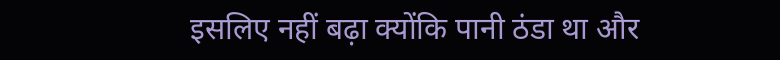इसलिए नहीं बढ़ा क्योंकि पानी ठंडा था और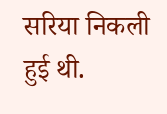सरिया निकली हुई थी.